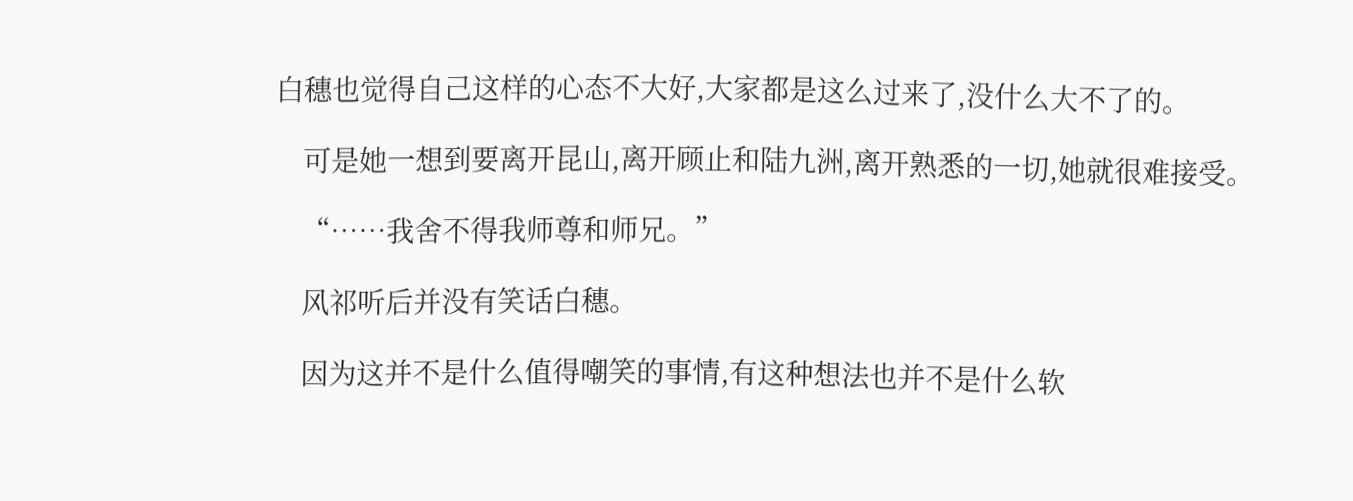白穗也觉得自己这样的心态不大好,大家都是这么过来了,没什么大不了的。

    可是她一想到要离开昆山,离开顾止和陆九洲,离开熟悉的一切,她就很难接受。

    “……我舍不得我师尊和师兄。”

    风祁听后并没有笑话白穗。

    因为这并不是什么值得嘲笑的事情,有这种想法也并不是什么软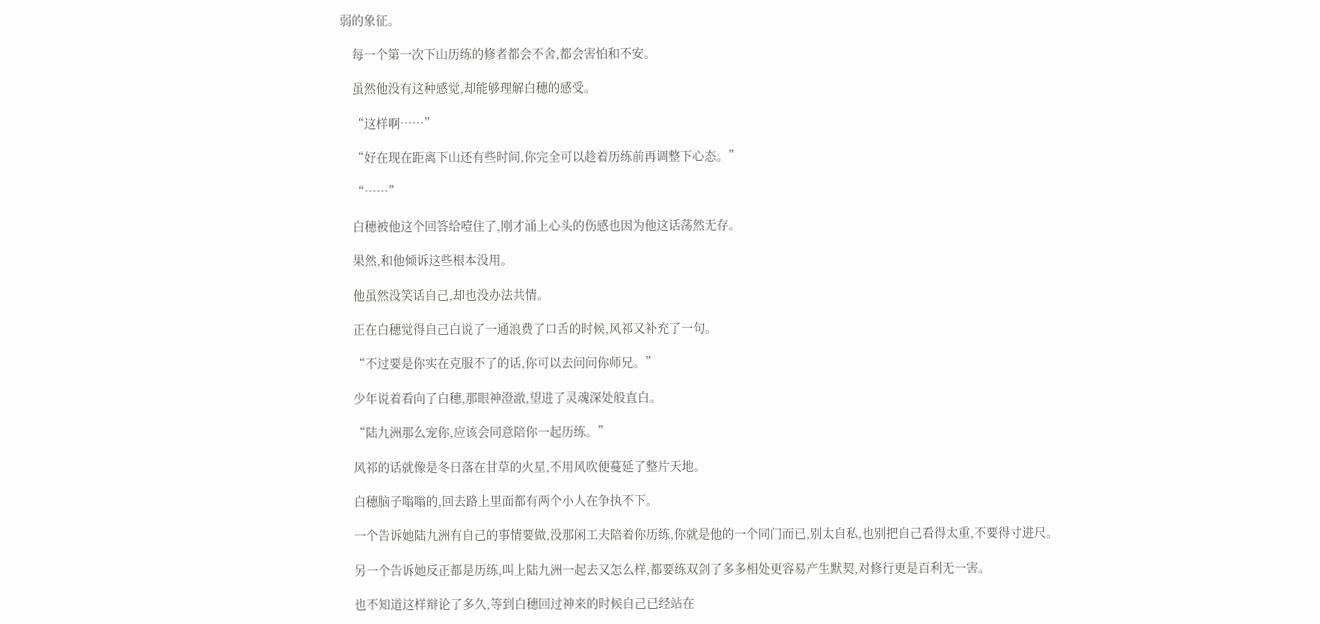弱的象征。

    每一个第一次下山历练的修者都会不舍,都会害怕和不安。

    虽然他没有这种感觉,却能够理解白穗的感受。

    “这样啊……”

    “好在现在距离下山还有些时间,你完全可以趁着历练前再调整下心态。”

    “……”

    白穗被他这个回答给噎住了,刚才涌上心头的伤感也因为他这话荡然无存。

    果然,和他倾诉这些根本没用。

    他虽然没笑话自己,却也没办法共情。

    正在白穗觉得自己白说了一通浪费了口舌的时候,风祁又补充了一句。

    “不过要是你实在克服不了的话,你可以去问问你师兄。”

    少年说着看向了白穗,那眼神澄澈,望进了灵魂深处般直白。

    “陆九洲那么宠你,应该会同意陪你一起历练。”

    风祁的话就像是冬日落在甘草的火星,不用风吹便蔓延了整片天地。

    白穗脑子嗡嗡的,回去路上里面都有两个小人在争执不下。

    一个告诉她陆九洲有自己的事情要做,没那闲工夫陪着你历练,你就是他的一个同门而已,别太自私,也别把自己看得太重,不要得寸进尺。

    另一个告诉她反正都是历练,叫上陆九洲一起去又怎么样,都要练双剑了多多相处更容易产生默契,对修行更是百利无一害。

    也不知道这样辩论了多久,等到白穗回过神来的时候自己已经站在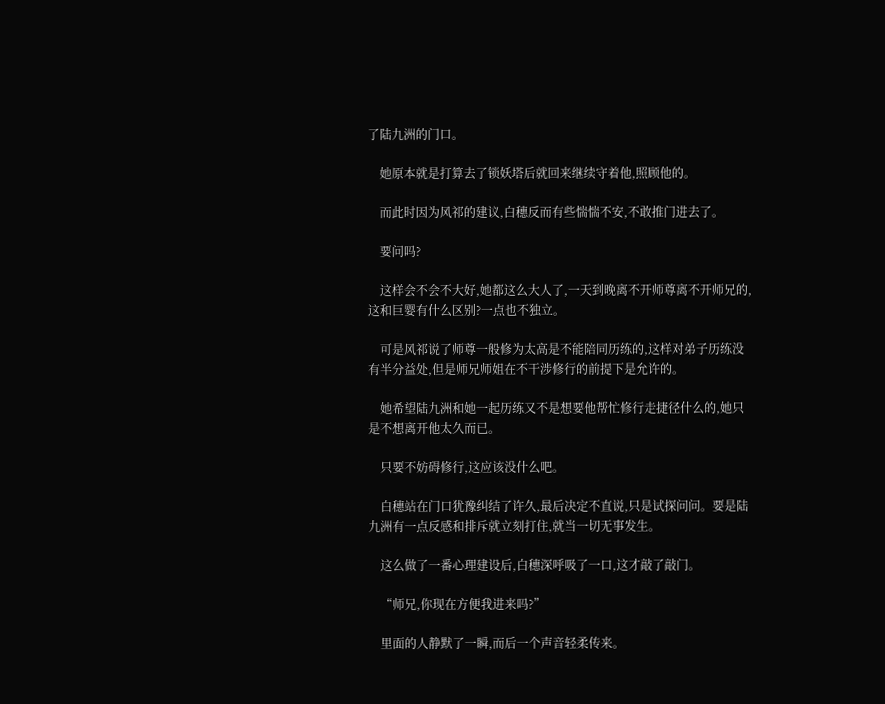了陆九洲的门口。

    她原本就是打算去了锁妖塔后就回来继续守着他,照顾他的。

    而此时因为风祁的建议,白穗反而有些惴惴不安,不敢推门进去了。

    要问吗?

    这样会不会不大好,她都这么大人了,一天到晚离不开师尊离不开师兄的,这和巨婴有什么区别?一点也不独立。

    可是风祁说了师尊一般修为太高是不能陪同历练的,这样对弟子历练没有半分益处,但是师兄师姐在不干涉修行的前提下是允许的。

    她希望陆九洲和她一起历练又不是想要他帮忙修行走捷径什么的,她只是不想离开他太久而已。

    只要不妨碍修行,这应该没什么吧。

    白穗站在门口犹豫纠结了许久,最后决定不直说,只是试探问问。要是陆九洲有一点反感和排斥就立刻打住,就当一切无事发生。

    这么做了一番心理建设后,白穗深呼吸了一口,这才敲了敲门。

    “师兄,你现在方便我进来吗?”

    里面的人静默了一瞬,而后一个声音轻柔传来。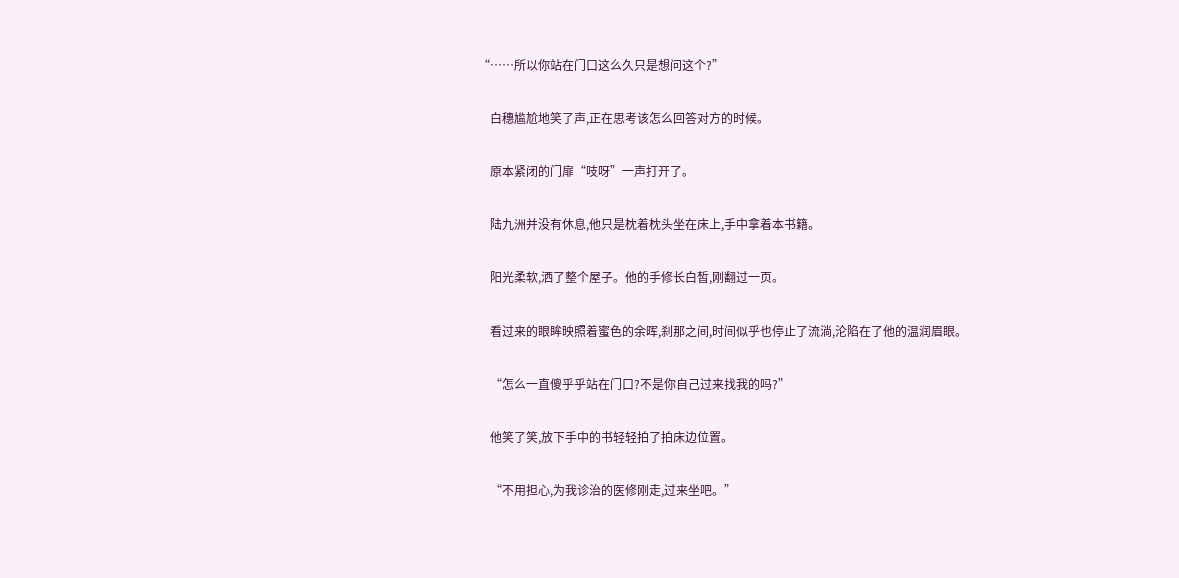“……所以你站在门口这么久只是想问这个?”

    白穗尴尬地笑了声,正在思考该怎么回答对方的时候。

    原本紧闭的门扉“吱呀”一声打开了。

    陆九洲并没有休息,他只是枕着枕头坐在床上,手中拿着本书籍。

    阳光柔软,洒了整个屋子。他的手修长白皙,刚翻过一页。

    看过来的眼眸映照着蜜色的余晖,刹那之间,时间似乎也停止了流淌,沦陷在了他的温润眉眼。

    “怎么一直傻乎乎站在门口?不是你自己过来找我的吗?”

    他笑了笑,放下手中的书轻轻拍了拍床边位置。

    “不用担心,为我诊治的医修刚走,过来坐吧。”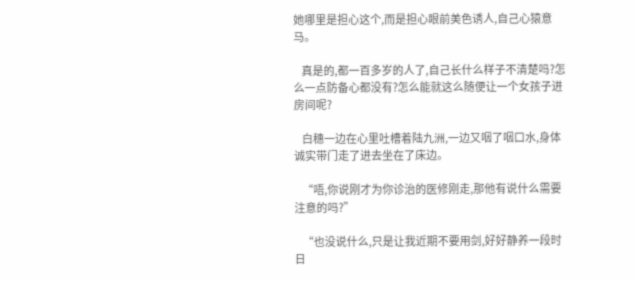她哪里是担心这个,而是担心眼前美色诱人,自己心猿意马。

    真是的,都一百多岁的人了,自己长什么样子不清楚吗?怎么一点防备心都没有?怎么能就这么随便让一个女孩子进房间呢?

    白穗一边在心里吐槽着陆九洲,一边又咽了咽口水,身体诚实带门走了进去坐在了床边。

    “唔,你说刚才为你诊治的医修刚走,那他有说什么需要注意的吗?”

    “也没说什么,只是让我近期不要用剑,好好静养一段时日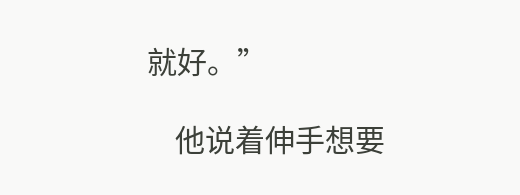就好。”

    他说着伸手想要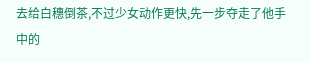去给白穗倒茶,不过少女动作更快,先一步夺走了他手中的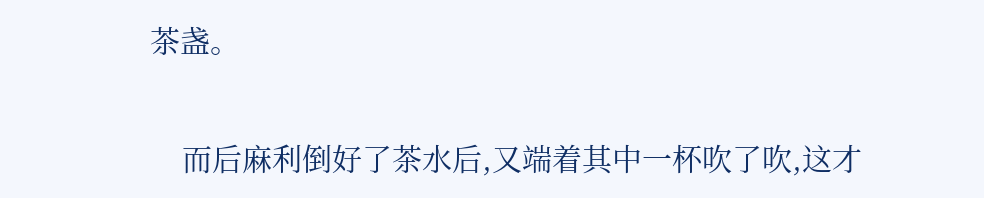茶盏。

    而后麻利倒好了茶水后,又端着其中一杯吹了吹,这才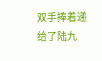双手捧着递给了陆九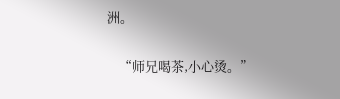洲。

    “师兄喝茶,小心烫。”